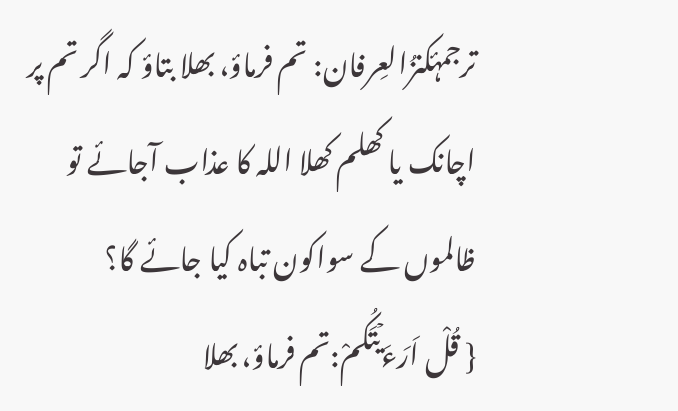ترجمۂکنزُالعِرفان: تم فرماؤ، بھلا بتاؤ کہ اگر تم پر اچانک یا کھلم کھلا اللہ کا عذاب آجائے تو ظالموں کے سواکون تباہ کیا جائے گا؟
{ قُلْ اَرَءَیۡتَکُمْ:تم فرماؤ، بھلا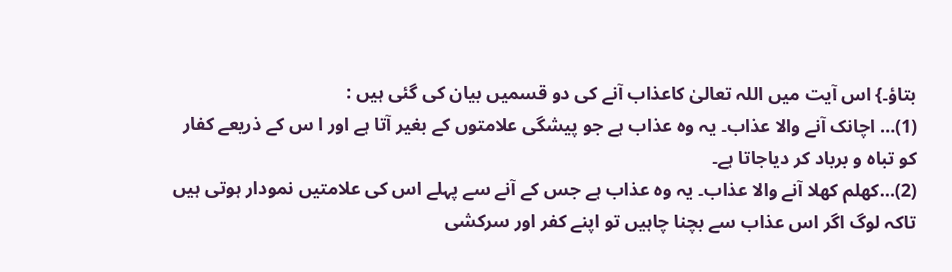بتاؤ۔} اس آیت میں اللہ تعالیٰ کاعذاب آنے کی دو قسمیں بیان کی گئی ہیں :
(1)… اچانک آنے والا عذاب۔ یہ وہ عذاب ہے جو پیشگی علامتوں کے بغیر آتا ہے اور ا س کے ذریعے کفار کو تباہ و برباد کر دیاجاتا ہے۔
(2)…کھلم کھلا آنے والا عذاب۔ یہ وہ عذاب ہے جس کے آنے سے پہلے اس کی علامتیں نمودار ہوتی ہیں تاکہ لوگ اگر اس عذاب سے بچنا چاہیں تو اپنے کفر اور سرکشی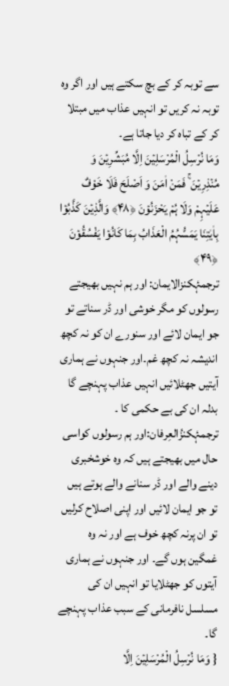سے توبہ کر کے بچ سکتے ہیں اور اگر وہ توبہ نہ کریں تو انہیں عذاب میں مبتلا کر کے تباہ کر دیا جاتا ہے۔
وَمَا نُرْسِلُ الْمُرْسَلِیۡنَ اِلَّا مُبَشِّرِیۡنَ وَ مُنۡذِرِیۡنَ ۚ فَمَنْ اٰمَنَ وَ اَصْلَحَ فَلَا خَوْفٌ عَلَیۡہِمْ وَلَا ہُمْ یَحْزَنُوۡنَ ﴿۴۸﴾ وَالَّذِیۡنَ کَذَّبُوۡا بِاٰیٰتِنَا یَمَسُّہُمُ الْعَذَابُ بِمَا کَانُوۡا یَفْسُقُوۡنَ ﴿۴۹﴾
ترجمۂکنزالایمان: اور ہم نہیں بھیجتے رسولوں کو مگر خوشی اور ڈر سناتے تو جو ایمان لائے اور سنورے ان کو نہ کچھ اندیشہ نہ کچھ غم۔اور جنہوں نے ہماری آیتیں جھٹلائیں انہیں عذاب پہنچے گا بدلہ ان کی بے حکمی کا ۔
ترجمۂکنزُالعِرفان:اور ہم رسولوں کواسی حال میں بھیجتے ہیں کہ وہ خوشخبری دینے والے اور ڈر سنانے والے ہوتے ہیں تو جو ایمان لائیں اور اپنی اصلاح کرلیں تو ان پرنہ کچھ خوف ہے اور نہ وہ غمگین ہوں گے۔ اور جنہوں نے ہماری آیتوں کو جھٹلایا تو انہیں ان کی مسلسل نافرمانی کے سبب عذاب پہنچے گا۔
{ وَمَا نُرْسِلُ الْمُرْسَلِیۡنَ اِلَّا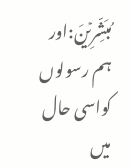مُبَشِّرِیۡنَ:اور ہم رسولوں کواسی حال میں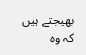بھیجتے ہیں کہ وہ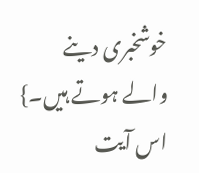خوشخبری دینے والے ہوتے ہیں۔} اس آیت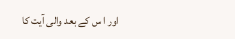اور ا س کے بعد والی آیت کا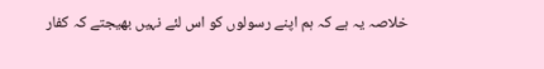خلاصہ یہ ہے کہ ہم اپنے رسولوں کو اس لئے نہیں بھیجتے کہ کفار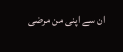ان سے اپنی من مرضی